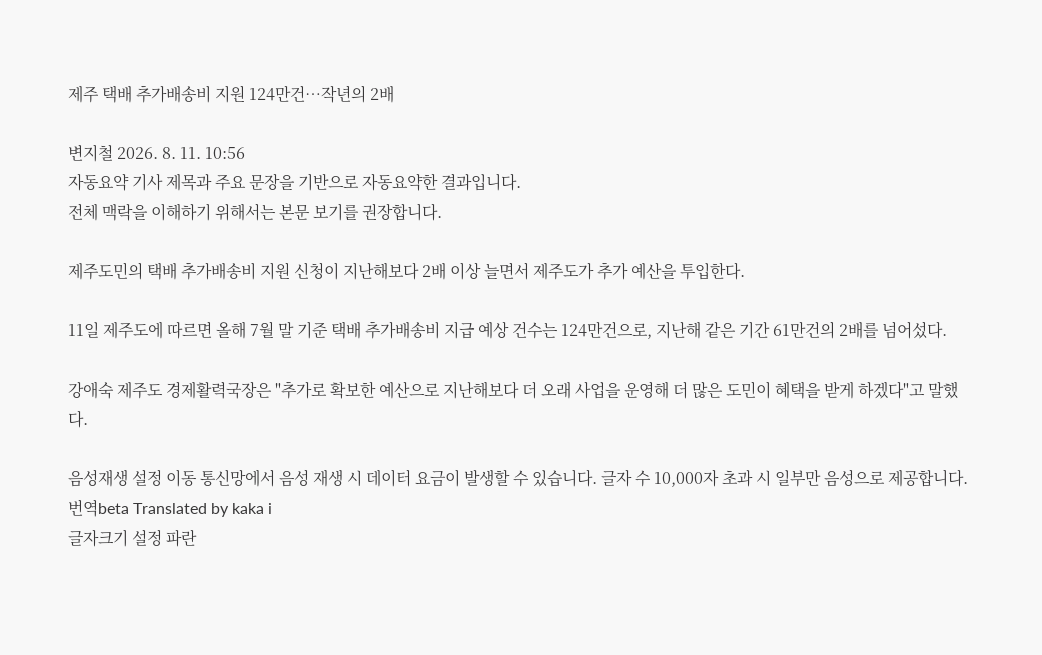제주 택배 추가배송비 지원 124만건…작년의 2배

변지철 2026. 8. 11. 10:56
자동요약 기사 제목과 주요 문장을 기반으로 자동요약한 결과입니다.
전체 맥락을 이해하기 위해서는 본문 보기를 권장합니다.

제주도민의 택배 추가배송비 지원 신청이 지난해보다 2배 이상 늘면서 제주도가 추가 예산을 투입한다.

11일 제주도에 따르면 올해 7월 말 기준 택배 추가배송비 지급 예상 건수는 124만건으로, 지난해 같은 기간 61만건의 2배를 넘어섰다.

강애숙 제주도 경제활력국장은 "추가로 확보한 예산으로 지난해보다 더 오래 사업을 운영해 더 많은 도민이 혜택을 받게 하겠다"고 말했다.

음성재생 설정 이동 통신망에서 음성 재생 시 데이터 요금이 발생할 수 있습니다. 글자 수 10,000자 초과 시 일부만 음성으로 제공합니다.
번역beta Translated by kaka i
글자크기 설정 파란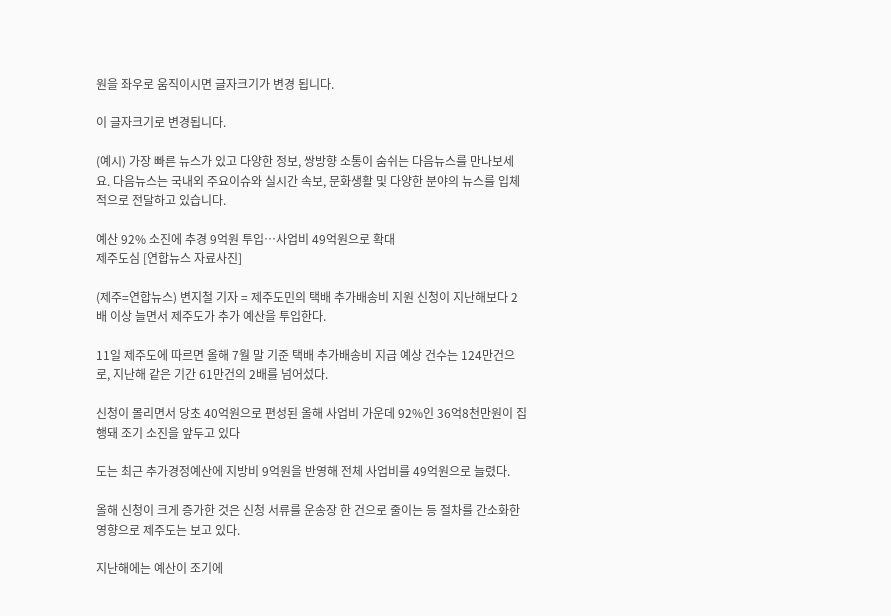원을 좌우로 움직이시면 글자크기가 변경 됩니다.

이 글자크기로 변경됩니다.

(예시) 가장 빠른 뉴스가 있고 다양한 정보, 쌍방향 소통이 숨쉬는 다음뉴스를 만나보세요. 다음뉴스는 국내외 주요이슈와 실시간 속보, 문화생활 및 다양한 분야의 뉴스를 입체적으로 전달하고 있습니다.

예산 92% 소진에 추경 9억원 투입…사업비 49억원으로 확대
제주도심 [연합뉴스 자료사진]

(제주=연합뉴스) 변지철 기자 = 제주도민의 택배 추가배송비 지원 신청이 지난해보다 2배 이상 늘면서 제주도가 추가 예산을 투입한다.

11일 제주도에 따르면 올해 7월 말 기준 택배 추가배송비 지급 예상 건수는 124만건으로, 지난해 같은 기간 61만건의 2배를 넘어섰다.

신청이 몰리면서 당초 40억원으로 편성된 올해 사업비 가운데 92%인 36억8천만원이 집행돼 조기 소진을 앞두고 있다

도는 최근 추가경정예산에 지방비 9억원을 반영해 전체 사업비를 49억원으로 늘렸다.

올해 신청이 크게 증가한 것은 신청 서류를 운송장 한 건으로 줄이는 등 절차를 간소화한 영향으로 제주도는 보고 있다.

지난해에는 예산이 조기에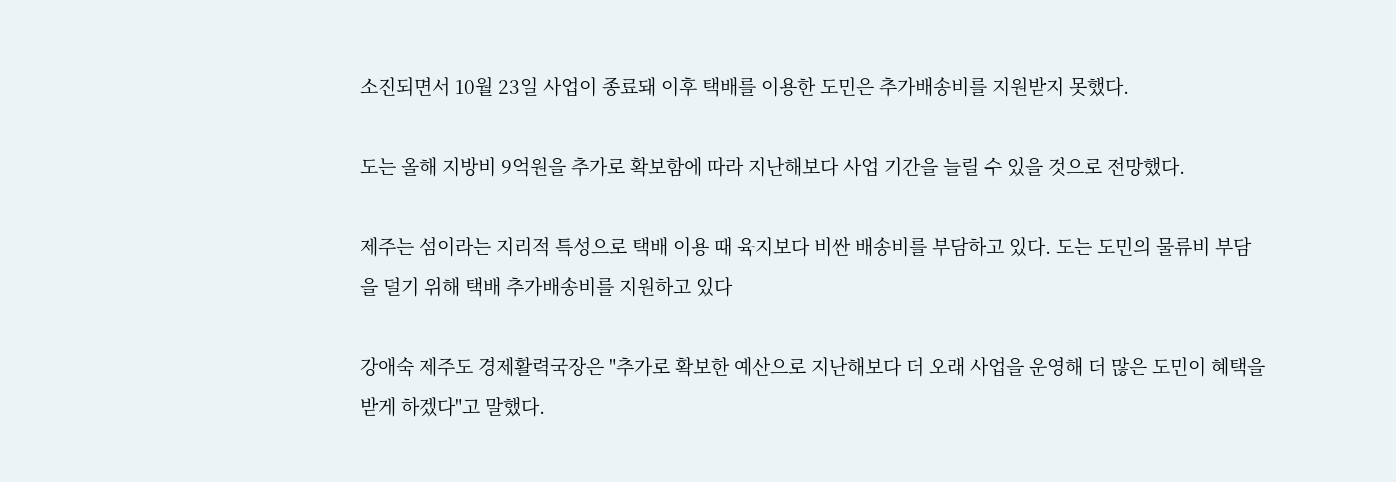소진되면서 10월 23일 사업이 종료돼 이후 택배를 이용한 도민은 추가배송비를 지원받지 못했다.

도는 올해 지방비 9억원을 추가로 확보함에 따라 지난해보다 사업 기간을 늘릴 수 있을 것으로 전망했다.

제주는 섬이라는 지리적 특성으로 택배 이용 때 육지보다 비싼 배송비를 부담하고 있다. 도는 도민의 물류비 부담을 덜기 위해 택배 추가배송비를 지원하고 있다

강애숙 제주도 경제활력국장은 "추가로 확보한 예산으로 지난해보다 더 오래 사업을 운영해 더 많은 도민이 혜택을 받게 하겠다"고 말했다.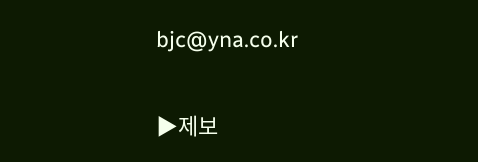bjc@yna.co.kr

▶제보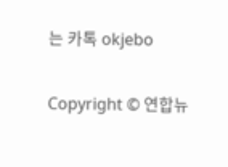는 카톡 okjebo

Copyright © 연합뉴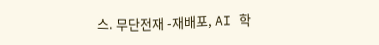스. 무단전재 -재배포, AI 학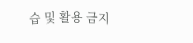습 및 활용 금지